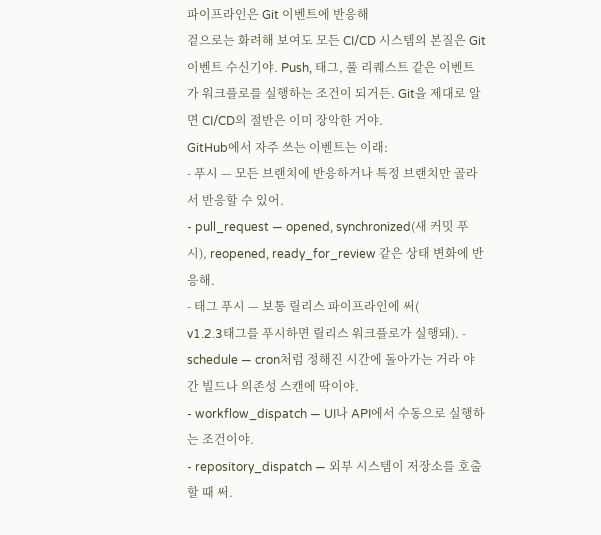파이프라인은 Git 이벤트에 반응해
겉으로는 화려해 보여도 모든 CI/CD 시스템의 본질은 Git 이벤트 수신기야. Push, 태그, 풀 리퀘스트 같은 이벤트가 워크플로를 실행하는 조건이 되거든. Git을 제대로 알면 CI/CD의 절반은 이미 장악한 거야.
GitHub에서 자주 쓰는 이벤트는 이래:
- 푸시 — 모든 브랜치에 반응하거나 특정 브랜치만 골라서 반응할 수 있어.
- pull_request — opened, synchronized(새 커밋 푸시), reopened, ready_for_review 같은 상태 변화에 반응해.
- 태그 푸시 — 보통 릴리스 파이프라인에 써(
v1.2.3태그를 푸시하면 릴리스 워크플로가 실행돼). - schedule — cron처럼 정해진 시간에 돌아가는 거라 야간 빌드나 의존성 스캔에 딱이야.
- workflow_dispatch — UI나 API에서 수동으로 실행하는 조건이야.
- repository_dispatch — 외부 시스템이 저장소를 호출할 때 써.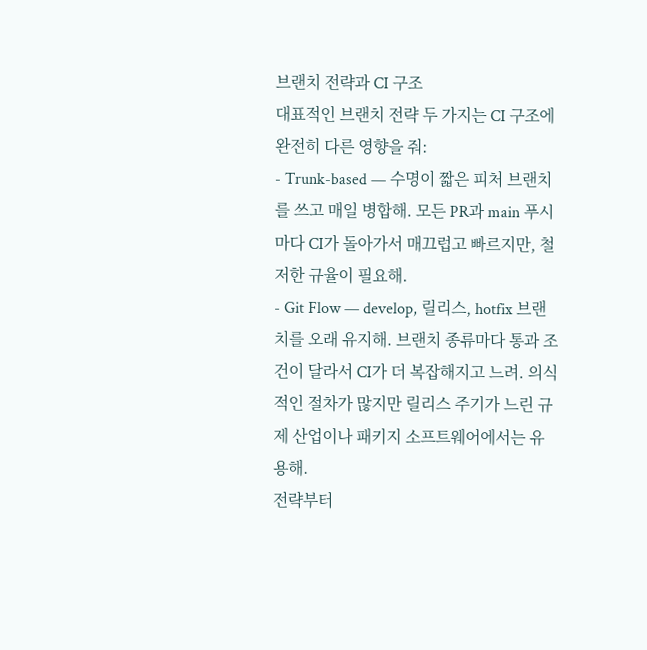브랜치 전략과 CI 구조
대표적인 브랜치 전략 두 가지는 CI 구조에 완전히 다른 영향을 줘:
- Trunk-based — 수명이 짧은 피처 브랜치를 쓰고 매일 병합해. 모든 PR과 main 푸시마다 CI가 돌아가서 매끄럽고 빠르지만, 철저한 규율이 필요해.
- Git Flow — develop, 릴리스, hotfix 브랜치를 오래 유지해. 브랜치 종류마다 통과 조건이 달라서 CI가 더 복잡해지고 느려. 의식적인 절차가 많지만 릴리스 주기가 느린 규제 산업이나 패키지 소프트웨어에서는 유용해.
전략부터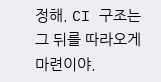정해. CI 구조는 그 뒤를 따라오게 마련이야.